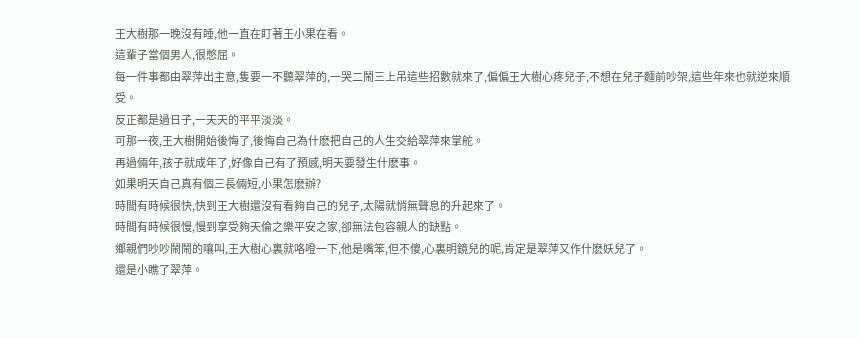王大樹那一晚沒有睡,他一直在盯著王小果在看。
這輩子當個男人,很憋屈。
每一件事都由翠萍出主意,隻要一不聽翠萍的,一哭二鬧三上吊這些招數就來了,偏偏王大樹心疼兒子,不想在兒子麵前吵架,這些年來也就逆來順受。
反正都是過日子,一天天的平平淡淡。
可那一夜,王大樹開始後悔了,後悔自己為什麽把自己的人生交給翠萍來掌舵。
再過倆年,孩子就成年了,好像自己有了預感,明天要發生什麽事。
如果明天自己真有個三長倆短,小果怎麽辦?
時間有時候很快,快到王大樹還沒有看夠自己的兒子,太陽就悄無聲息的升起來了。
時間有時候很慢,慢到享受夠天倫之樂平安之家,卻無法包容親人的缺點。
鄉親們吵吵鬧鬧的嚷叫,王大樹心裏就咯噔一下,他是嘴笨,但不傻,心裏明鏡兒的呢,肯定是翠萍又作什麽妖兒了。
還是小瞧了翠萍。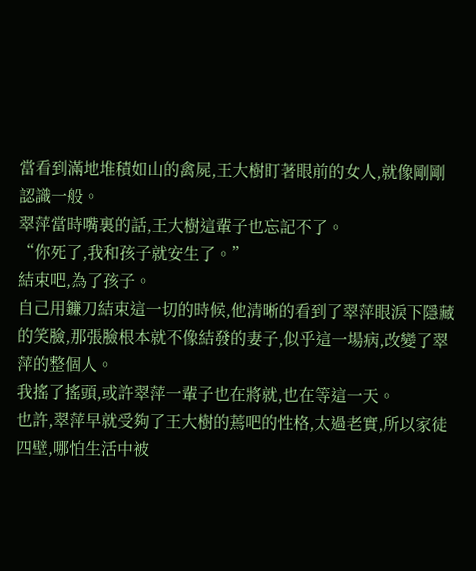當看到滿地堆積如山的禽屍,王大樹盯著眼前的女人,就像剛剛認識一般。
翠萍當時嘴裏的話,王大樹這輩子也忘記不了。
“你死了,我和孩子就安生了。”
結束吧,為了孩子。
自己用鐮刀結束這一切的時候,他清晰的看到了翠萍眼淚下隱藏的笑臉,那張臉根本就不像結發的妻子,似乎這一場病,改變了翠萍的整個人。
我搖了搖頭,或許翠萍一輩子也在將就,也在等這一天。
也許,翠萍早就受夠了王大樹的蔫吧的性格,太過老實,所以家徒四壁,哪怕生活中被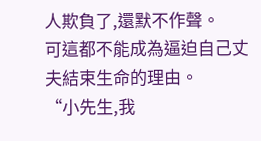人欺負了,還默不作聲。
可這都不能成為逼迫自己丈夫結束生命的理由。
“小先生,我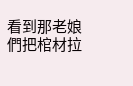看到那老娘們把棺材拉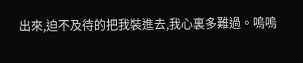出來,迫不及待的把我裝進去,我心裏多難過。嗚嗚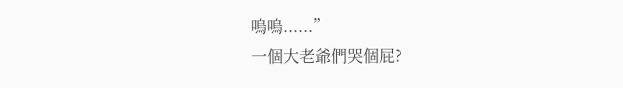嗚嗚......”
一個大老爺們哭個屁?